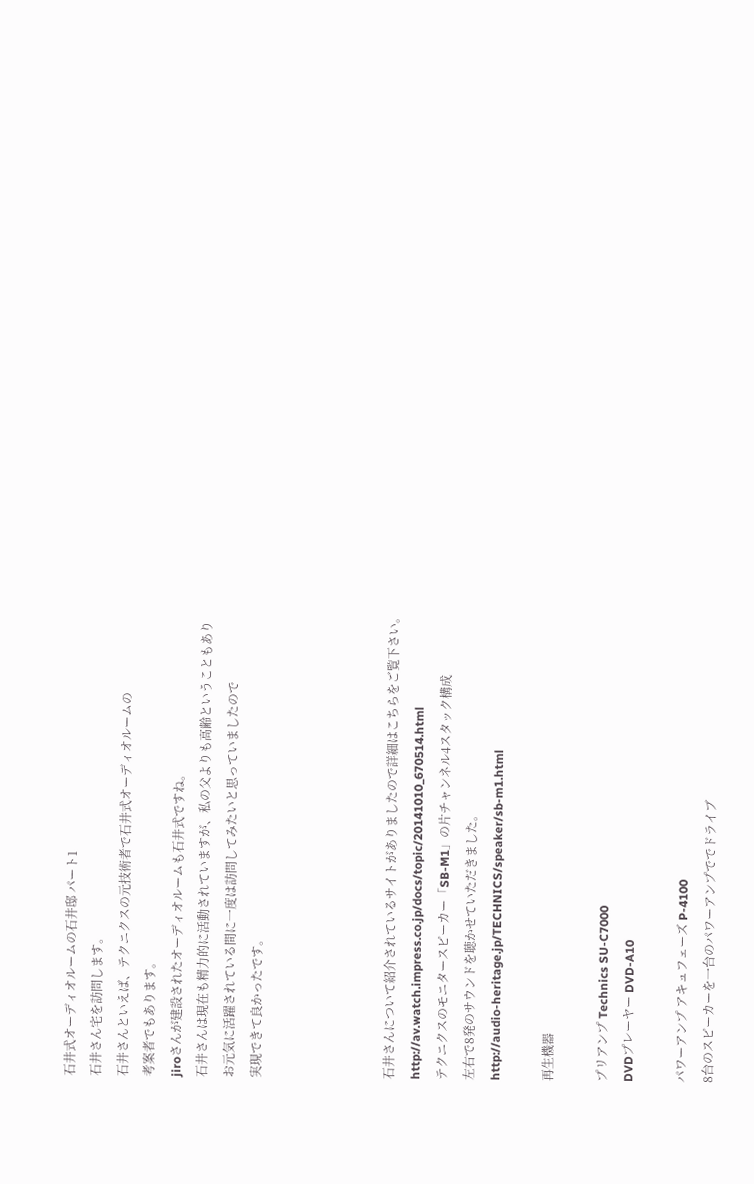石井式オーディオルームの石井邸 パート1
石井さん宅を訪問します。
石井さんといえば、テクニクスの元技術者で石井式オーディオルームの
考案者でもあります。
jiroさんが建設されたオーディオルームも石井式ですね。
石井さんは現在も精力的に活動されていますが、私の父よりも高齢ということもあり
お元気に活躍されている間に一度は訪問してみたいと思っていましたので
実現できて良かったです。




石井さんについて紹介されているサイトがありましたので詳細はこちらをご覧下さい。
http://av.watch.impress.co.jp/docs/topic/20141010_670514.html
テクニクスのモニタースピーカー「SB-M1」の片チャンネル4スタック構成
左右で8発のサウンドを聴かせていただきました。
http://audio-heritage.jp/TECHNICS/speaker/sb-m1.html

再生機器

プリアンプ Technics SU-C7000
DVDプレーヤー DVD-A10

パワーアンプ アキュフェーズ P-4100
8台のスピーカーを一台のパワーアンプででドライブ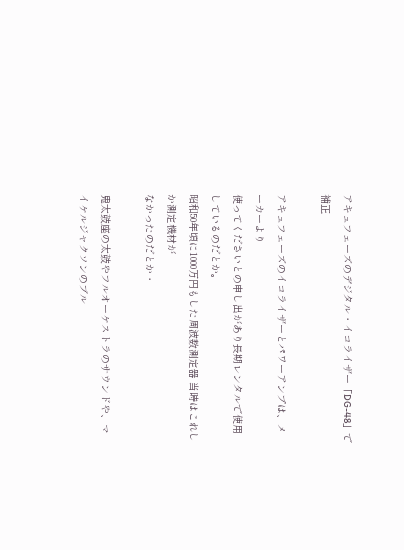アキュフェーズのデジタル・イコライザー「DG-48」で補正

アキュフェーズのイコライザーとパワーアンプは、メーカーより
使ってくださいとの申し出があり長期レンタルで使用しているのだとか。
昭和50年頃に1000万円もした周波数測定器 当時はこれしか測定機材が
なかったのだとか・

鬼太鼓座の太鼓やフルオーケストラのサウンドや、マイケルジャクソンのブル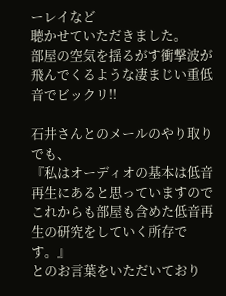ーレイなど
聴かせていただきました。
部屋の空気を揺るがす衝撃波が飛んでくるような凄まじい重低音でビックリ!!

石井さんとのメールのやり取りでも、
『私はオーディオの基本は低音再生にあると思っていますので
これからも部屋も含めた低音再生の研究をしていく所存です。』
とのお言葉をいただいており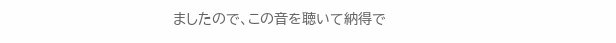ましたので、この音を聴いて納得で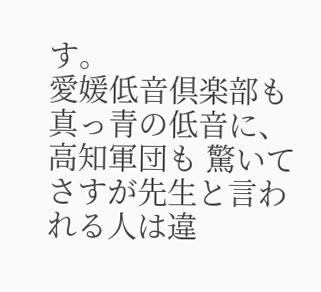す。
愛媛低音倶楽部も真っ青の低音に、高知軍団も 驚いてさすが先生と言われる人は違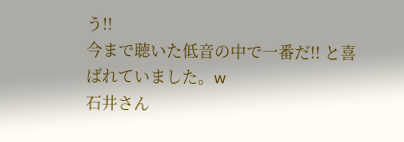う!!
今まで聴いた低音の中で一番だ!! と喜ばれていました。w
石井さん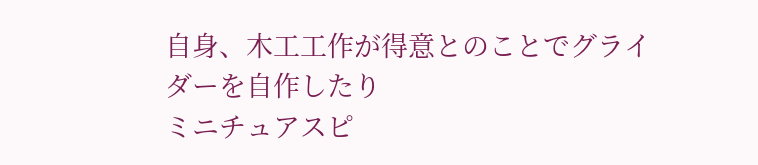自身、木工工作が得意とのことでグライダーを自作したり
ミニチュアスピ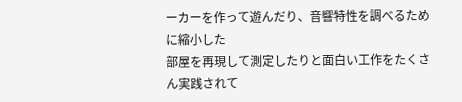ーカーを作って遊んだり、音響特性を調べるために縮小した
部屋を再現して測定したりと面白い工作をたくさん実践されて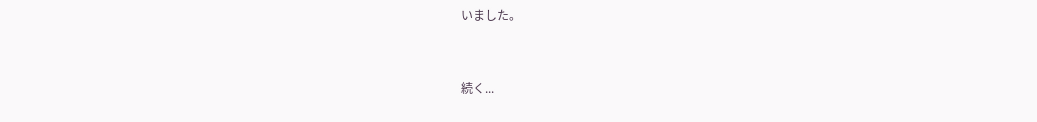いました。


続く...